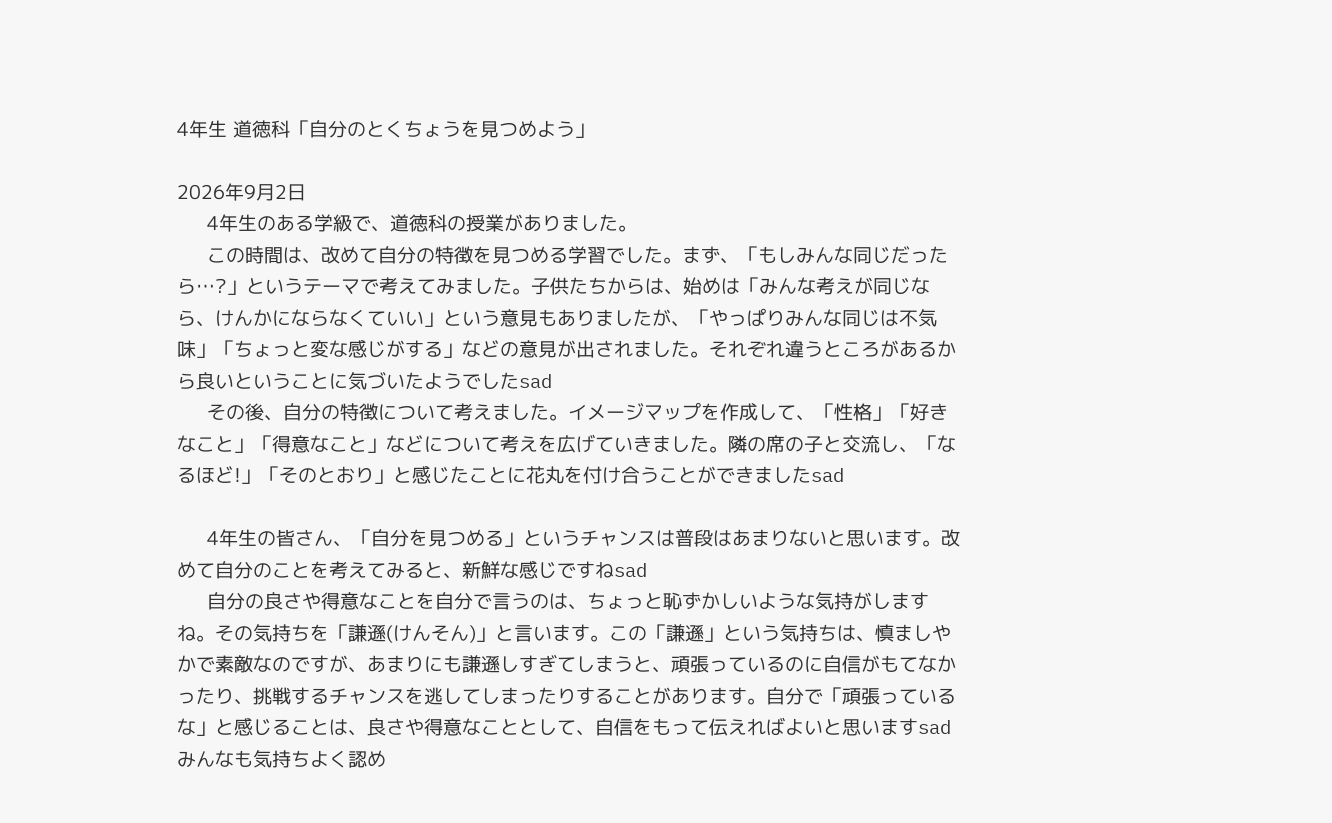4年生 道徳科「自分のとくちょうを見つめよう」

2026年9月2日
     4年生のある学級で、道徳科の授業がありました。
     この時間は、改めて自分の特徴を見つめる学習でした。まず、「もしみんな同じだったら…?」というテーマで考えてみました。子供たちからは、始めは「みんな考えが同じなら、けんかにならなくていい」という意見もありましたが、「やっぱりみんな同じは不気味」「ちょっと変な感じがする」などの意見が出されました。それぞれ違うところがあるから良いということに気づいたようでしたsad
     その後、自分の特徴について考えました。イメージマップを作成して、「性格」「好きなこと」「得意なこと」などについて考えを広げていきました。隣の席の子と交流し、「なるほど!」「そのとおり」と感じたことに花丸を付け合うことができましたsad

     4年生の皆さん、「自分を見つめる」というチャンスは普段はあまりないと思います。改めて自分のことを考えてみると、新鮮な感じですねsad
     自分の良さや得意なことを自分で言うのは、ちょっと恥ずかしいような気持がしますね。その気持ちを「謙遜(けんそん)」と言います。この「謙遜」という気持ちは、慎ましやかで素敵なのですが、あまりにも謙遜しすぎてしまうと、頑張っているのに自信がもてなかったり、挑戦するチャンスを逃してしまったりすることがあります。自分で「頑張っているな」と感じることは、良さや得意なこととして、自信をもって伝えればよいと思いますsadみんなも気持ちよく認め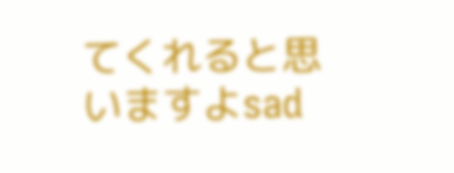てくれると思いますよsad